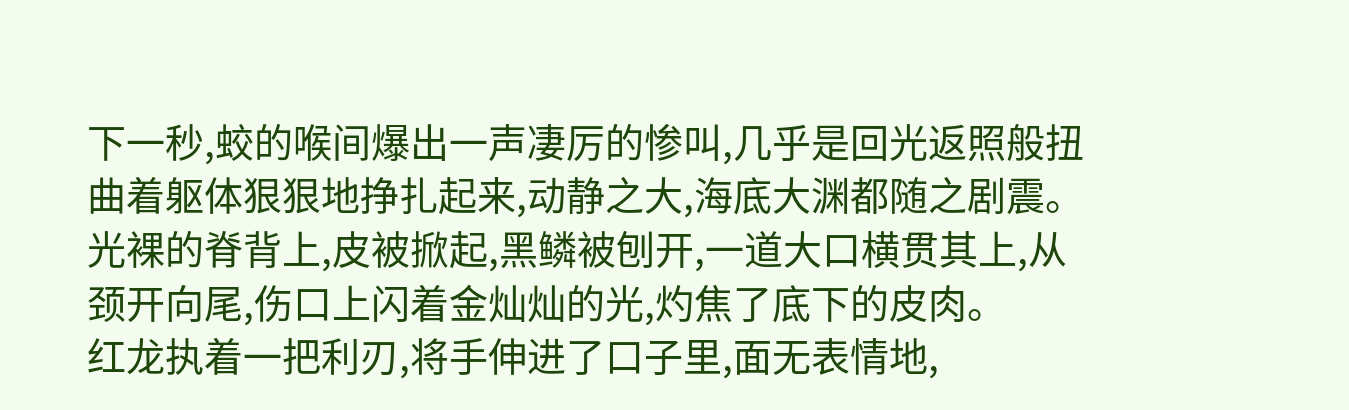下一秒,蛟的喉间爆出一声凄厉的惨叫,几乎是回光返照般扭曲着躯体狠狠地挣扎起来,动静之大,海底大渊都随之剧震。
光裸的脊背上,皮被掀起,黑鳞被刨开,一道大口横贯其上,从颈开向尾,伤口上闪着金灿灿的光,灼焦了底下的皮肉。
红龙执着一把利刃,将手伸进了口子里,面无表情地,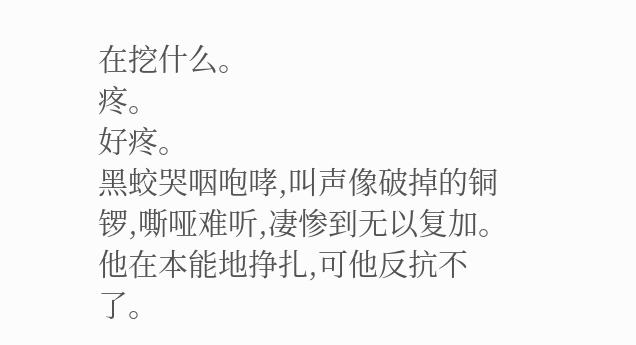在挖什么。
疼。
好疼。
黑蛟哭咽咆哮,叫声像破掉的铜锣,嘶哑难听,凄惨到无以复加。
他在本能地挣扎,可他反抗不了。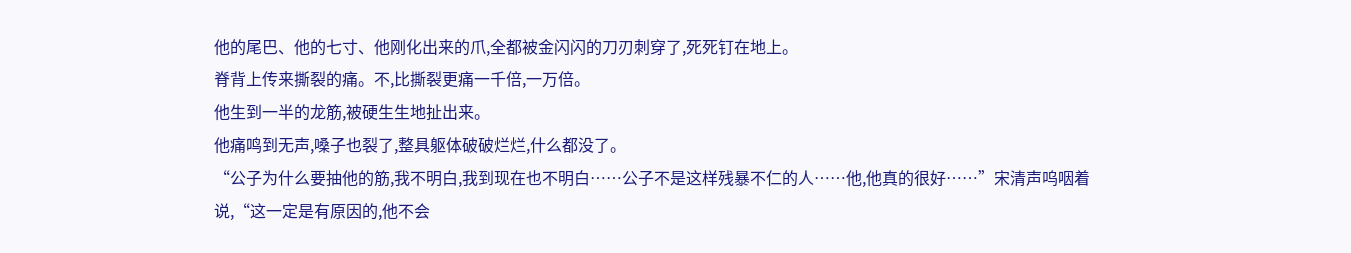他的尾巴、他的七寸、他刚化出来的爪,全都被金闪闪的刀刃刺穿了,死死钉在地上。
脊背上传来撕裂的痛。不,比撕裂更痛一千倍,一万倍。
他生到一半的龙筋,被硬生生地扯出来。
他痛鸣到无声,嗓子也裂了,整具躯体破破烂烂,什么都没了。
“公子为什么要抽他的筋,我不明白,我到现在也不明白……公子不是这样残暴不仁的人……他,他真的很好……”宋清声呜咽着说,“这一定是有原因的,他不会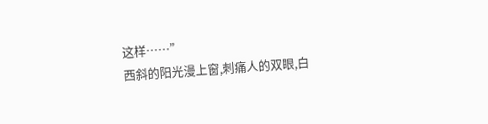这样……”
西斜的阳光漫上窗,刺痛人的双眼,白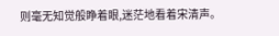则毫无知觉般睁着眼,迷茫地看着宋清声。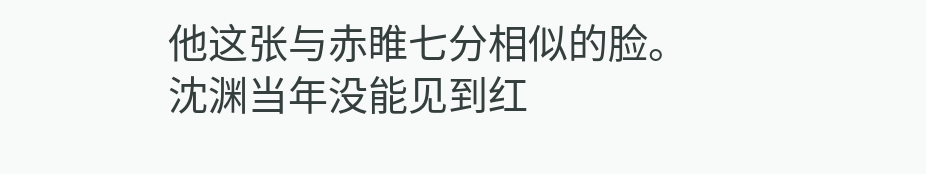他这张与赤睢七分相似的脸。
沈渊当年没能见到红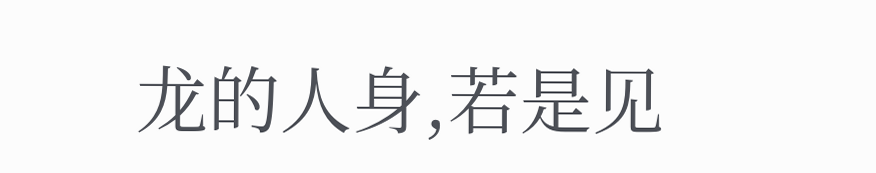龙的人身,若是见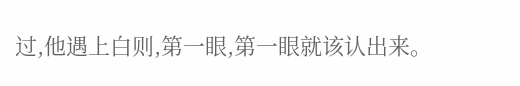过,他遇上白则,第一眼,第一眼就该认出来。